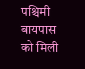पश्चिमी बायपास को मिली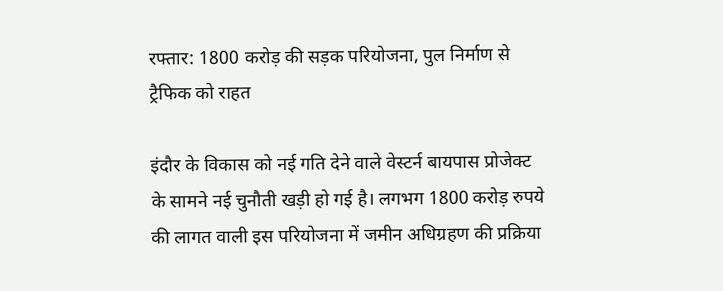रफ्तार: 1800 करोड़ की सड़क परियोजना, पुल निर्माण से ट्रैफिक को राहत

इंदौर के विकास को नई गति देने वाले वेस्टर्न बायपास प्रोजेक्ट के सामने नई चुनौती खड़ी हो गई है। लगभग 1800 करोड़ रुपये की लागत वाली इस परियोजना में जमीन अधिग्रहण की प्रक्रिया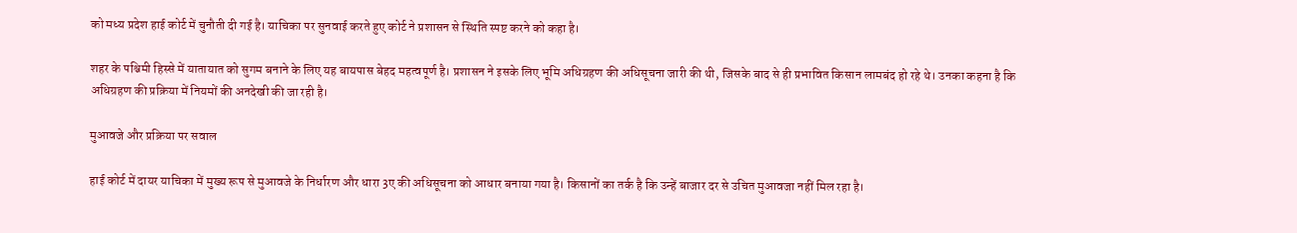को मध्य प्रदेश हाई कोर्ट में चुनौती दी गई है। याचिका पर सुनवाई करते हुए कोर्ट ने प्रशासन से स्थिति स्पष्ट करने को कहा है।

शहर के पश्चिमी हिस्से में यातायात को सुगम बनाने के लिए यह बायपास बेहद महत्वपूर्ण है। प्रशासन ने इसके लिए भूमि अधिग्रहण की अधिसूचना जारी की थी, जिसके बाद से ही प्रभावित किसान लामबंद हो रहे थे। उनका कहना है कि अधिग्रहण की प्रक्रिया में नियमों की अनदेखी की जा रही है।

मुआवजे और प्रक्रिया पर सवाल

हाई कोर्ट में दायर याचिका में मुख्य रूप से मुआवजे के निर्धारण और धारा 3ए की अधिसूचना को आधार बनाया गया है। किसानों का तर्क है कि उन्हें बाजार दर से उचित मुआवजा नहीं मिल रहा है।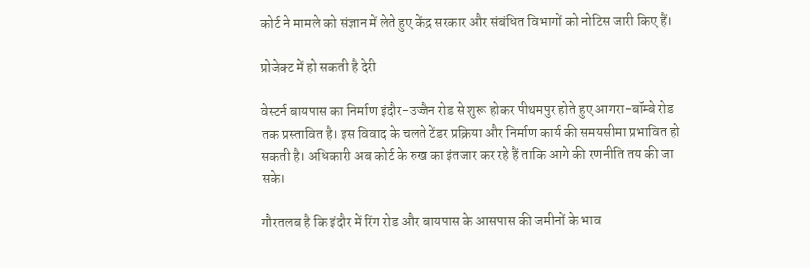कोर्ट ने मामले को संज्ञान में लेते हुए केंद्र सरकार और संबंधित विभागों को नोटिस जारी किए हैं।

प्रोजेक्ट में हो सकती है देरी

वेस्टर्न बायपास का निर्माण इंदौर-उज्जैन रोड से शुरू होकर पीथमपुर होते हुए आगरा-बॉम्बे रोड तक प्रस्तावित है। इस विवाद के चलते टेंडर प्रक्रिया और निर्माण कार्य की समयसीमा प्रभावित हो सकती है। अधिकारी अब कोर्ट के रुख का इंतजार कर रहे हैं ताकि आगे की रणनीति तय की जा सके।

गौरतलब है कि इंदौर में रिंग रोड और बायपास के आसपास की जमीनों के भाव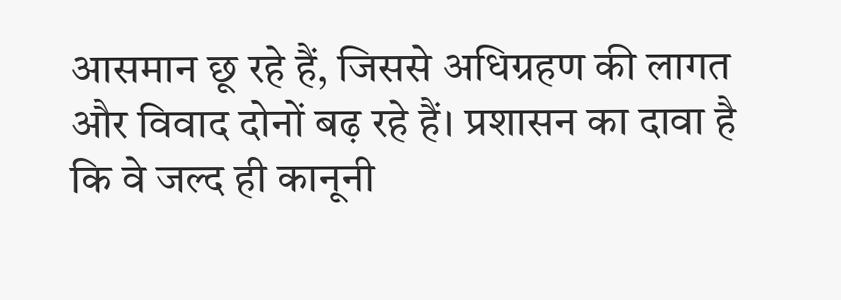आसमान छू रहे हैं, जिससे अधिग्रहण की लागत और विवाद दोनों बढ़ रहे हैं। प्रशासन का दावा है कि वे जल्द ही कानूनी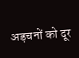अड़चनों को दूर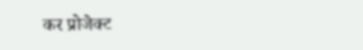कर प्रोजेक्ट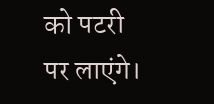को पटरी पर लाएंगे।